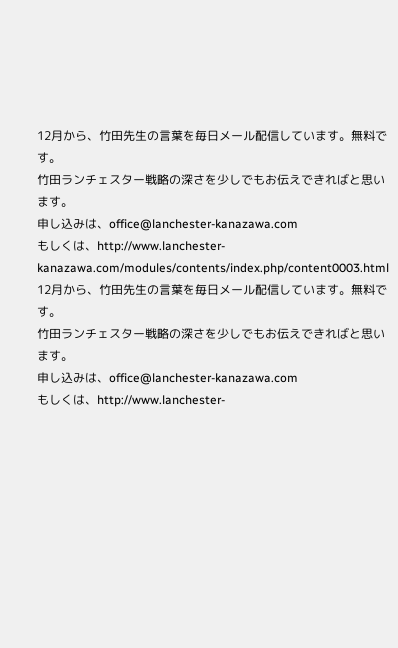12月から、竹田先生の言葉を毎日メール配信しています。無料です。
竹田ランチェスター戦略の深さを少しでもお伝えできればと思います。
申し込みは、office@lanchester-kanazawa.com
もしくは、http://www.lanchester-kanazawa.com/modules/contents/index.php/content0003.html
12月から、竹田先生の言葉を毎日メール配信しています。無料です。
竹田ランチェスター戦略の深さを少しでもお伝えできればと思います。
申し込みは、office@lanchester-kanazawa.com
もしくは、http://www.lanchester-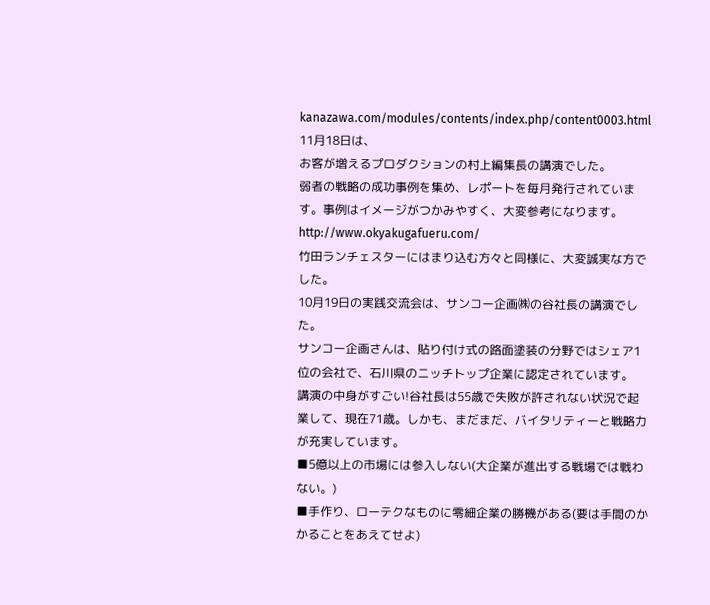kanazawa.com/modules/contents/index.php/content0003.html
11月18日は、
お客が増えるプロダクションの村上編集長の講演でした。
弱者の戦略の成功事例を集め、レポートを毎月発行されています。事例はイメージがつかみやすく、大変参考になります。http://www.okyakugafueru.com/
竹田ランチェスターにはまり込む方々と同様に、大変誠実な方でした。
10月19日の実践交流会は、サンコー企画㈱の谷社長の講演でした。
サンコー企画さんは、貼り付け式の路面塗装の分野ではシェア1位の会社で、石川県のニッチトップ企業に認定されています。
講演の中身がすごい!谷社長は55歳で失敗が許されない状況で起業して、現在71歳。しかも、まだまだ、バイタリティーと戦略力が充実しています。
■5億以上の市場には参入しない(大企業が進出する戦場では戦わない。)
■手作り、ローテクなものに零細企業の勝機がある(要は手間のかかることをあえてせよ)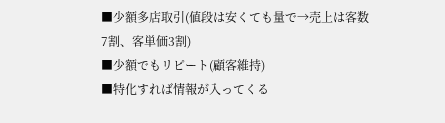■少額多店取引(値段は安くても量で→売上は客数7割、客単価3割)
■少額でもリピート(顧客維持)
■特化すれば情報が入ってくる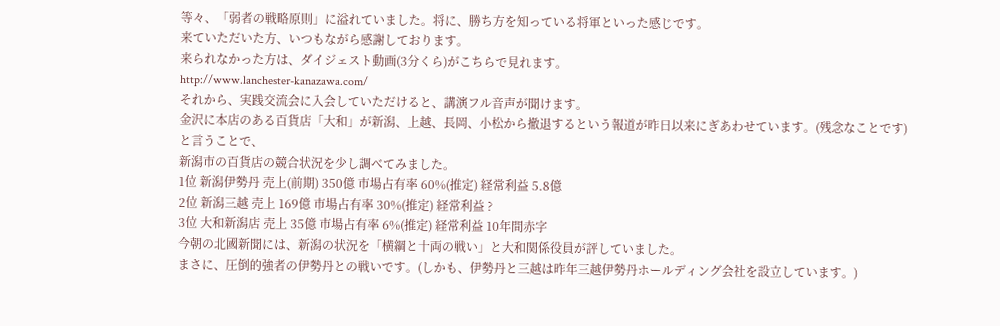等々、「弱者の戦略原則」に溢れていました。将に、勝ち方を知っている将軍といった感じです。
来ていただいた方、いつもながら感謝しております。
来られなかった方は、ダイジェスト動画(3分くら)がこちらで見れます。
http://www.lanchester-kanazawa.com/
それから、実践交流会に入会していただけると、講演フル音声が聞けます。
金沢に本店のある百貨店「大和」が新潟、上越、長岡、小松から撤退するという報道が昨日以来にぎあわせています。(残念なことです)
と言うことで、
新潟市の百貨店の競合状況を少し調べてみました。
1位 新潟伊勢丹 売上(前期) 350億 市場占有率 60%(推定) 経常利益 5.8億
2位 新潟三越 売上 169億 市場占有率 30%(推定) 経常利益 ?
3位 大和新潟店 売上 35億 市場占有率 6%(推定) 経常利益 10年間赤字
今朝の北國新聞には、新潟の状況を「横綱と十両の戦い」と大和関係役員が評していました。
まさに、圧倒的強者の伊勢丹との戦いです。(しかも、伊勢丹と三越は昨年三越伊勢丹ホールディング会社を設立しています。)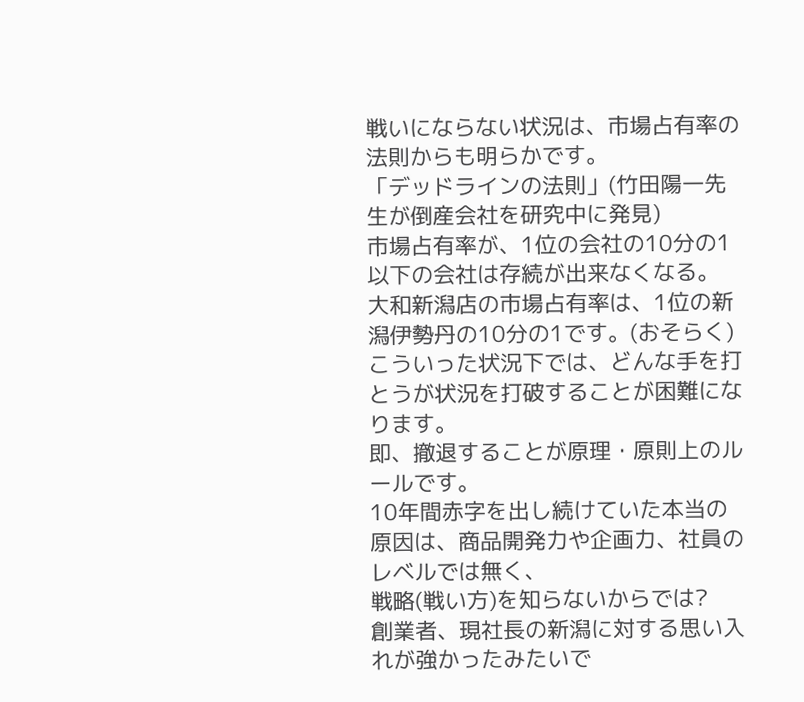戦いにならない状況は、市場占有率の法則からも明らかです。
「デッドラインの法則」(竹田陽一先生が倒産会社を研究中に発見)
市場占有率が、1位の会社の10分の1以下の会社は存続が出来なくなる。
大和新潟店の市場占有率は、1位の新潟伊勢丹の10分の1です。(おそらく)
こういった状況下では、どんな手を打とうが状況を打破することが困難になります。
即、撤退することが原理・原則上のルールです。
10年間赤字を出し続けていた本当の原因は、商品開発力や企画力、社員のレベルでは無く、
戦略(戦い方)を知らないからでは?
創業者、現社長の新潟に対する思い入れが強かったみたいで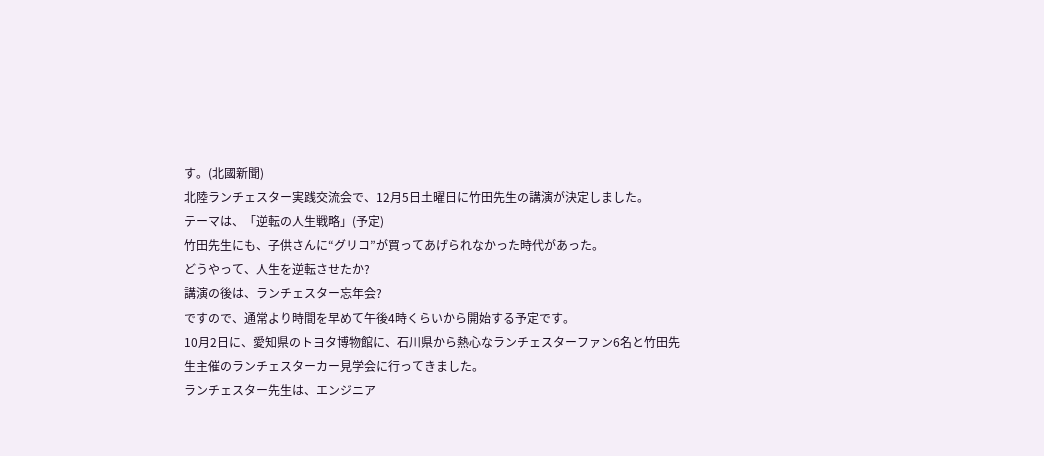す。(北國新聞)
北陸ランチェスター実践交流会で、12月5日土曜日に竹田先生の講演が決定しました。
テーマは、「逆転の人生戦略」(予定)
竹田先生にも、子供さんに“グリコ”が買ってあげられなかった時代があった。
どうやって、人生を逆転させたか?
講演の後は、ランチェスター忘年会?
ですので、通常より時間を早めて午後4時くらいから開始する予定です。
10月2日に、愛知県のトヨタ博物館に、石川県から熱心なランチェスターファン6名と竹田先生主催のランチェスターカー見学会に行ってきました。
ランチェスター先生は、エンジニア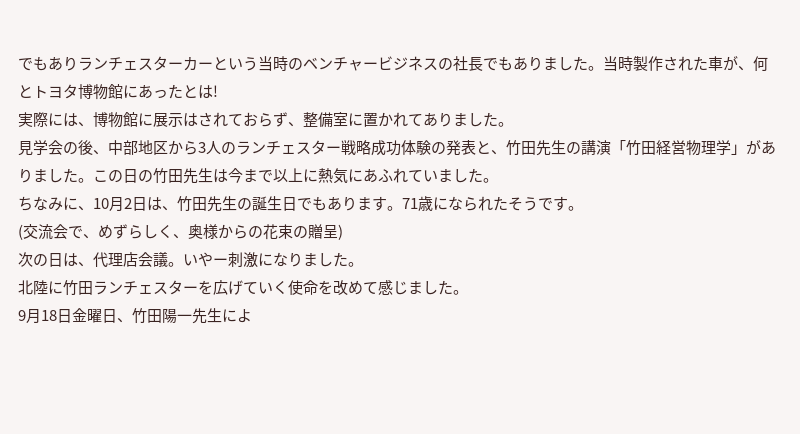でもありランチェスターカーという当時のベンチャービジネスの社長でもありました。当時製作された車が、何とトヨタ博物館にあったとは!
実際には、博物館に展示はされておらず、整備室に置かれてありました。
見学会の後、中部地区から3人のランチェスター戦略成功体験の発表と、竹田先生の講演「竹田経営物理学」がありました。この日の竹田先生は今まで以上に熱気にあふれていました。
ちなみに、10月2日は、竹田先生の誕生日でもあります。71歳になられたそうです。
(交流会で、めずらしく、奥様からの花束の贈呈)
次の日は、代理店会議。いやー刺激になりました。
北陸に竹田ランチェスターを広げていく使命を改めて感じました。
9月18日金曜日、竹田陽一先生によ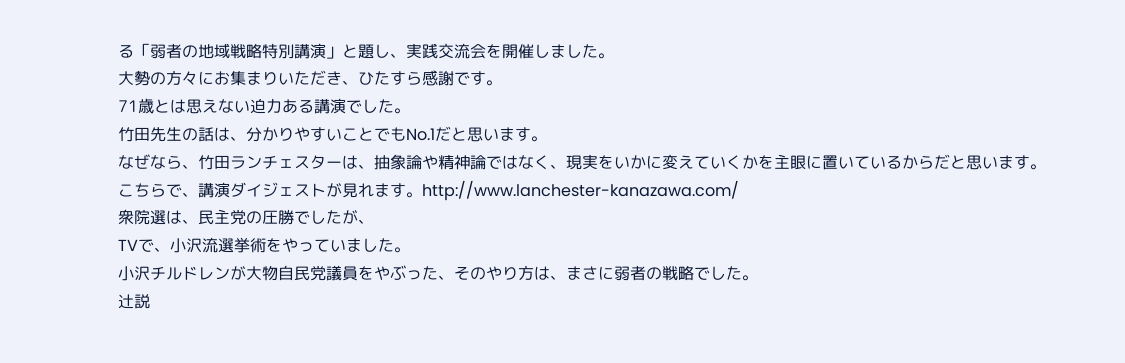る「弱者の地域戦略特別講演」と題し、実践交流会を開催しました。
大勢の方々にお集まりいただき、ひたすら感謝です。
71歳とは思えない迫力ある講演でした。
竹田先生の話は、分かりやすいことでもNo.1だと思います。
なぜなら、竹田ランチェスターは、抽象論や精神論ではなく、現実をいかに変えていくかを主眼に置いているからだと思います。
こちらで、講演ダイジェストが見れます。http://www.lanchester-kanazawa.com/
衆院選は、民主党の圧勝でしたが、
TVで、小沢流選挙術をやっていました。
小沢チルドレンが大物自民党議員をやぶった、そのやり方は、まさに弱者の戦略でした。
辻説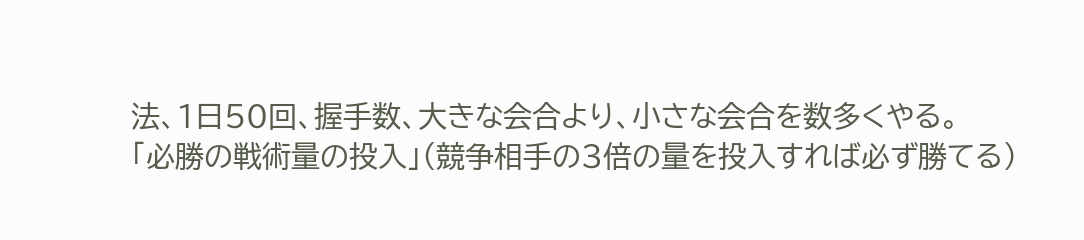法、1日50回、握手数、大きな会合より、小さな会合を数多くやる。
「必勝の戦術量の投入」(競争相手の3倍の量を投入すれば必ず勝てる)